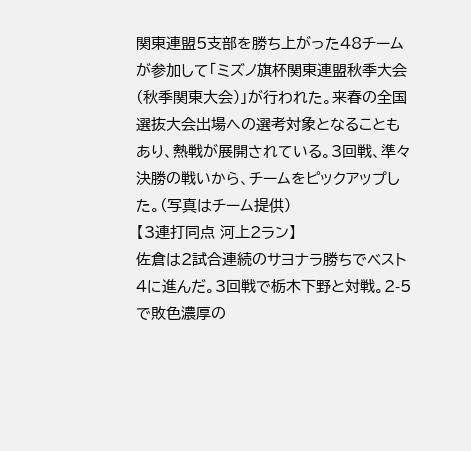関東連盟5支部を勝ち上がった48チームが参加して「ミズノ旗杯関東連盟秋季大会(秋季関東大会)」が行われた。来春の全国選抜大会出場への選考対象となることもあり、熱戦が展開されている。3回戦、準々決勝の戦いから、チームをピックアップした。(写真はチーム提供)
【3連打同点 河上2ラン】
佐倉は2試合連続のサヨナラ勝ちでベスト4に進んだ。3回戦で栃木下野と対戦。2-5で敗色濃厚の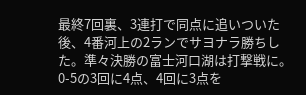最終7回裏、3連打で同点に追いついた後、4番河上の2ランでサヨナラ勝ちした。準々決勝の富士河口湖は打撃戦に。0-5の3回に4点、4回に3点を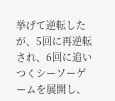挙げて逆転したが、5回に再逆転され、6回に追いつくシーソーゲームを展開し、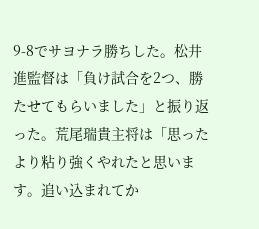9-8でサヨナラ勝ちした。松井進監督は「負け試合を2つ、勝たせてもらいました」と振り返った。荒尾瑞貴主将は「思ったより粘り強くやれたと思います。追い込まれてか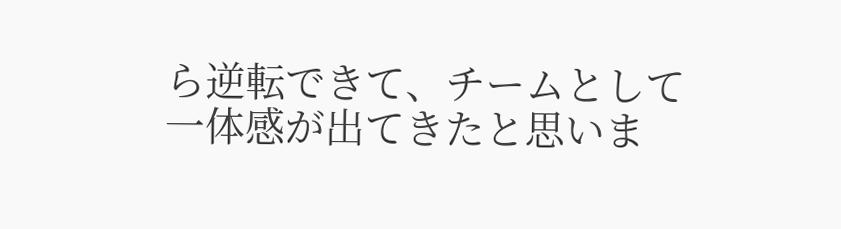ら逆転できて、チームとして一体感が出てきたと思いま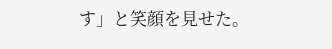す」と笑顔を見せた。